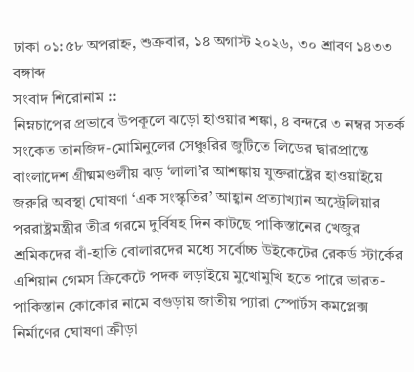ঢাকা ০১:৫৮ অপরাহ্ন, শুক্রবার, ১৪ অগাস্ট ২০২৬, ৩০ শ্রাবণ ১৪৩৩ বঙ্গাব্দ
সংবাদ শিরোনাম ::
নিম্নচাপের প্রভাবে উপকূলে ঝড়ো হাওয়ার শঙ্কা, ৪ বন্দরে ৩ নম্বর সতর্ক সংকেত তানজিদ-মোমিনুলের সেঞ্চুরির জুটিতে লিডের দ্বারপ্রান্তে বাংলাদেশ গ্রীষ্মমণ্ডলীয় ঝড় ‘লালা’র আশঙ্কায় যুক্তরাষ্ট্রের হাওয়াইয়ে জরুরি অবস্থা ঘোষণা ‘এক সংস্কৃতির’ আহ্বান প্রত্যাখ্যান অস্ট্রেলিয়ার পররাষ্ট্রমন্ত্রীর তীব্র গরমে দুর্বিষহ দিন কাটছে পাকিস্তানের খেজুর শ্রমিকদের বাঁ-হাতি বোলারদের মধ্যে সর্বোচ্চ উইকেটের রেকর্ড স্টার্কের এশিয়ান গেমস ক্রিকেটে পদক লড়াইয়ে মুখোমুখি হতে পারে ভারত-পাকিস্তান কোকোর নামে বগুড়ায় জাতীয় প্যারা স্পোর্টস কমপ্লেক্স নির্মাণের ঘোষণা ক্রীড়া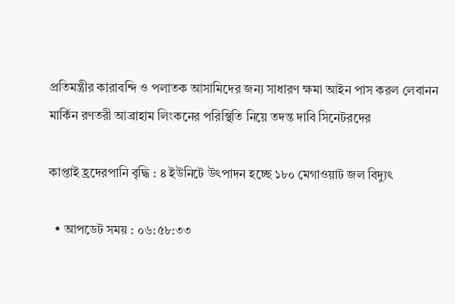প্রতিমন্ত্রীর কারাবন্দি ও পলাতক আসামিদের জন্য সাধারণ ক্ষমা আইন পাস করল লেবানন মার্কিন রণতরী আব্রাহাম লিংকনের পরিস্থিতি নিয়ে তদন্ত দাবি সিনেটরদের

কাপ্তাই হ্রদেরপানি বৃদ্ধি : ৪ ইউনিটে উৎপাদন হচ্ছে ১৮০ মেগাওয়াট জল বিদ্যুৎ

  • আপডেট সময় : ০৬:৫৮:৩৩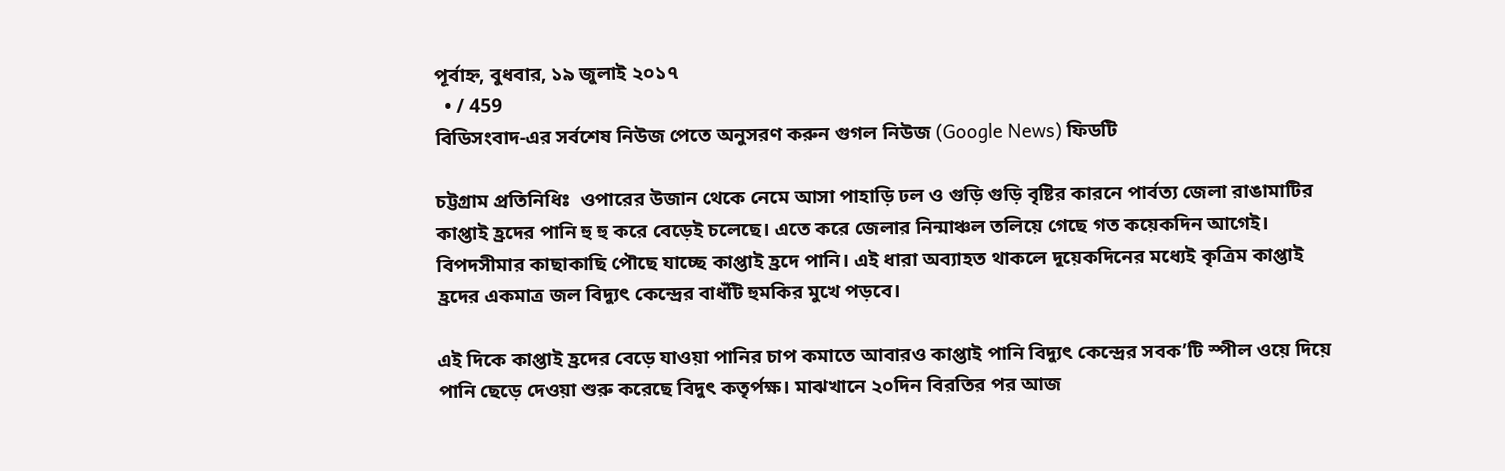পূর্বাহ্ন, বুধবার, ১৯ জুলাই ২০১৭
  • / 459
বিডিসংবাদ-এর সর্বশেষ নিউজ পেতে অনুসরণ করুন গুগল নিউজ (Google News) ফিডটি

চট্টগ্রাম প্রতিনিধিঃ  ওপারের উজান থেকে নেমে আসা পাহাড়ি ঢল ও গুড়ি গুড়ি বৃষ্টির কারনে পার্বত্য জেলা রাঙামাটির কাপ্তাই হ্রদের পানি হু হু করে বেড়েই চলেছে। এতে করে জেলার নিন্মাঞ্চল তলিয়ে গেছে গত কয়েকদিন আগেই। বিপদসীমার কাছাকাছি পৌছে যাচ্ছে কাপ্তাই হ্রদে পানি। এই ধারা অব্যাহত থাকলে দূয়েকদিনের মধ্যেই কৃত্রিম কাপ্তাই হ্রদের একমাত্র জল বিদ্যুৎ কেন্দ্রের বাধঁটি হুমকির মুখে পড়বে।

এই দিকে কাপ্তাই হ্রদের বেড়ে যাওয়া পানির চাপ কমাতে আবারও কাপ্তাই পানি বিদ্যুৎ কেন্দ্রের সবক’টি স্পীল ওয়ে দিয়ে পানি ছেড়ে দেওয়া শুরু করেছে বিদুৎ কতৃর্পক্ষ। মাঝখানে ২০দিন বিরতির পর আজ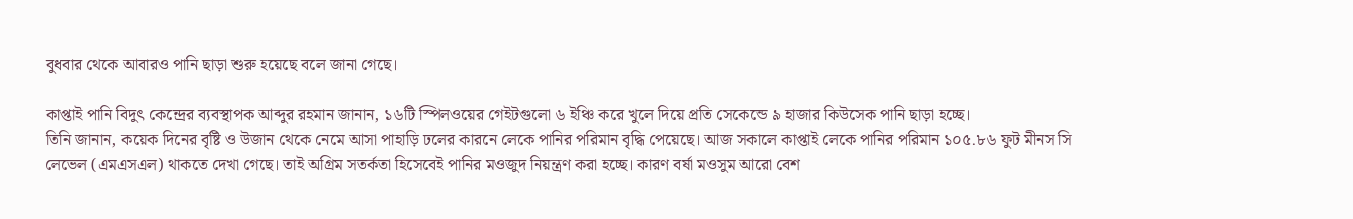বুধবার থেকে আবারও পানি ছাড়া শুরু হয়েছে বলে জানা গেছে।

কাপ্তাই পানি বিদুৎ কেন্দ্রের ব্যবস্থাপক আব্দুর রহমান জানান, ১৬টি স্পিলওয়ের গেইটগুলো ৬ ইঞ্চি করে খুলে দিয়ে প্রতি সেকেন্ডে ৯ হাজার কিউসেক পানি ছাড়া হচ্ছে।
তিনি জানান, কয়েক দিনের বৃষ্টি ও উজান থেকে নেমে আসা পাহাড়ি ঢলের কারনে লেকে পানির পরিমান বৃদ্ধি পেয়েছে। আজ সকালে কাপ্তাই লেকে পানির পরিমান ১০৫.৮৬ ফুট মীনস সি লেভেল (এমএসএল) থাকতে দেখা গেছে। তাই অগ্রিম সতর্কতা হিসেবেই পানির মওজুদ নিয়ন্ত্রণ করা হচ্ছে। কারণ বর্ষা মওসুম আরো বেশ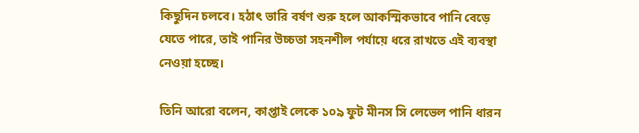কিছুদিন চলবে। হঠাৎ ভারি বর্ষণ শুরু হলে আকস্মিকভাবে পানি বেড়ে যেতে পারে, তাই পানির উচ্চতা সহনশীল পর্যায়ে ধরে রাখতে এই ব্যবস্থা নেওয়া হচ্ছে।

তিনি আরো বলেন, কাপ্তাই লেকে ১০৯ ফুট মীনস সি লেভেল পানি ধারন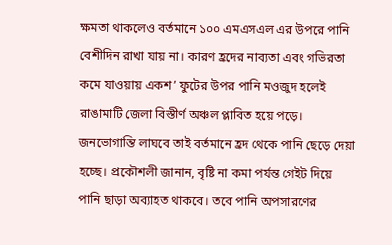ক্ষমতা থাকলেও বর্তমানে ১০০ এমএসএল এর উপরে পানি বেশীদিন রাখা যায় না। কারণ হ্রদের নাব্যতা এবং গভিরতা কমে যাওয়ায় একশ’ ফুটের উপর পানি মওজুদ হলেই রাঙামাটি জেলা বিস্তীর্ণ অঞ্চল প্লাবিত হয়ে পড়ে। জনভোগান্তি লাঘবে তাই বর্তমানে হ্রদ থেকে পানি ছেড়ে দেয়া হচ্ছে। প্রকৌশলী জানান, বৃষ্টি না কমা পর্যন্ত গেইট দিয়ে পানি ছাড়া অব্যাহত থাকবে। তবে পানি অপসারণের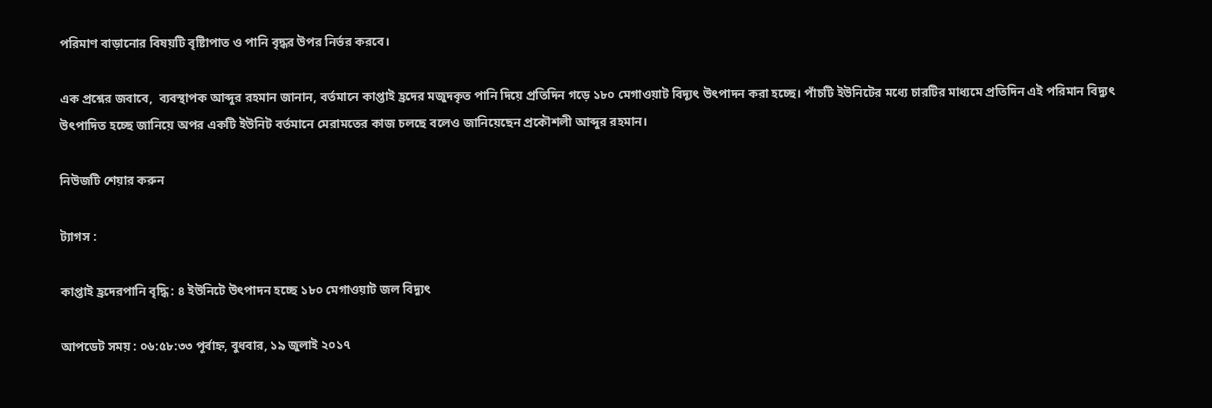পরিমাণ বাড়ানোর বিষয়টি বৃষ্টিাপাত ও পানি বৃদ্ধর উপর নির্ভর করবে।

এক প্রশ্নের জবাবে,  ব্যবস্থাপক আব্দুর রহমান জানান, বর্তমানে কাপ্তাই হ্রদের মজুদকৃত পানি দিয়ে প্রতিদিন গড়ে ১৮০ মেগাওয়াট বিদ্যূৎ উৎপাদন করা হচ্ছে। পাঁচটি ইউনিটের মধ্যে চারটির মাধ্যমে প্রতিদিন এই পরিমান বিদ্যুৎ উৎপাদিত হচ্ছে জানিয়ে অপর একটি ইউনিট বর্তমানে মেরামতের কাজ চলছে বলেও জানিয়েছেন প্রকৌশলী আব্দুর রহমান।

নিউজটি শেয়ার করুন

ট্যাগস :

কাপ্তাই হ্রদেরপানি বৃদ্ধি : ৪ ইউনিটে উৎপাদন হচ্ছে ১৮০ মেগাওয়াট জল বিদ্যুৎ

আপডেট সময় : ০৬:৫৮:৩৩ পূর্বাহ্ন, বুধবার, ১৯ জুলাই ২০১৭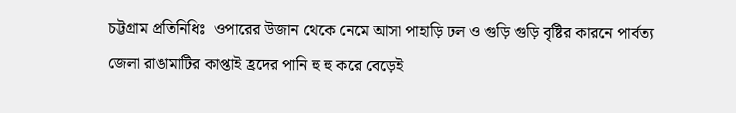চট্টগ্রাম প্রতিনিধিঃ  ওপারের উজান থেকে নেমে আসা পাহাড়ি ঢল ও গুড়ি গুড়ি বৃষ্টির কারনে পার্বত্য জেলা রাঙামাটির কাপ্তাই হ্রদের পানি হু হু করে বেড়েই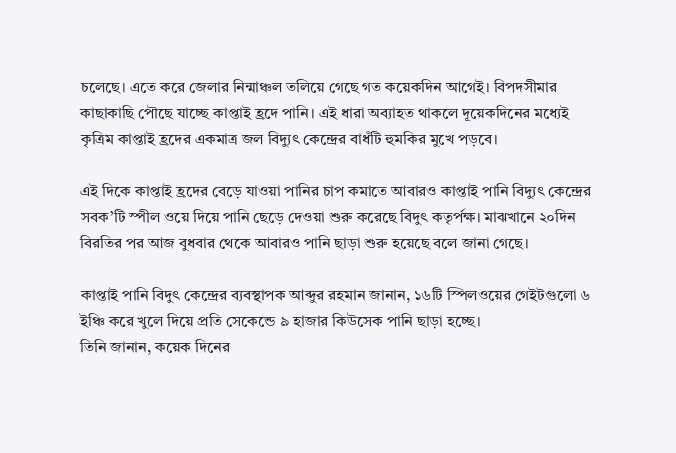চলেছে। এতে করে জেলার নিন্মাঞ্চল তলিয়ে গেছে গত কয়েকদিন আগেই। বিপদসীমার কাছাকাছি পৌছে যাচ্ছে কাপ্তাই হ্রদে পানি। এই ধারা অব্যাহত থাকলে দূয়েকদিনের মধ্যেই কৃত্রিম কাপ্তাই হ্রদের একমাত্র জল বিদ্যুৎ কেন্দ্রের বাধঁটি হুমকির মুখে পড়বে।

এই দিকে কাপ্তাই হ্রদের বেড়ে যাওয়া পানির চাপ কমাতে আবারও কাপ্তাই পানি বিদ্যুৎ কেন্দ্রের সবক’টি স্পীল ওয়ে দিয়ে পানি ছেড়ে দেওয়া শুরু করেছে বিদুৎ কতৃর্পক্ষ। মাঝখানে ২০দিন বিরতির পর আজ বুধবার থেকে আবারও পানি ছাড়া শুরু হয়েছে বলে জানা গেছে।

কাপ্তাই পানি বিদুৎ কেন্দ্রের ব্যবস্থাপক আব্দুর রহমান জানান, ১৬টি স্পিলওয়ের গেইটগুলো ৬ ইঞ্চি করে খুলে দিয়ে প্রতি সেকেন্ডে ৯ হাজার কিউসেক পানি ছাড়া হচ্ছে।
তিনি জানান, কয়েক দিনের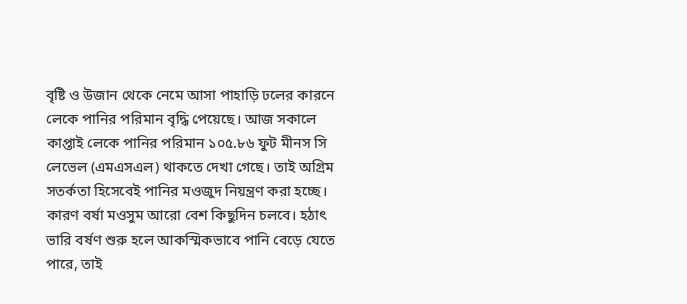বৃষ্টি ও উজান থেকে নেমে আসা পাহাড়ি ঢলের কারনে লেকে পানির পরিমান বৃদ্ধি পেয়েছে। আজ সকালে কাপ্তাই লেকে পানির পরিমান ১০৫.৮৬ ফুট মীনস সি লেভেল (এমএসএল) থাকতে দেখা গেছে। তাই অগ্রিম সতর্কতা হিসেবেই পানির মওজুদ নিয়ন্ত্রণ করা হচ্ছে। কারণ বর্ষা মওসুম আরো বেশ কিছুদিন চলবে। হঠাৎ ভারি বর্ষণ শুরু হলে আকস্মিকভাবে পানি বেড়ে যেতে পারে, তাই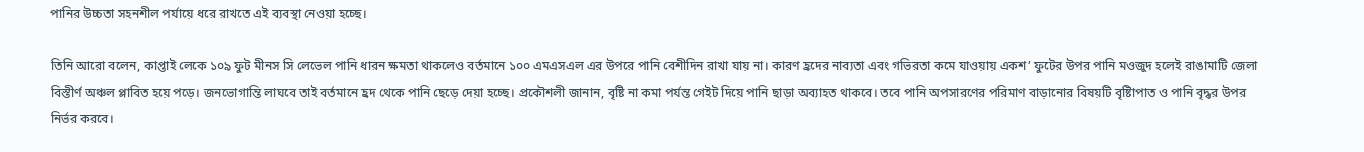পানির উচ্চতা সহনশীল পর্যায়ে ধরে রাখতে এই ব্যবস্থা নেওয়া হচ্ছে।

তিনি আরো বলেন, কাপ্তাই লেকে ১০৯ ফুট মীনস সি লেভেল পানি ধারন ক্ষমতা থাকলেও বর্তমানে ১০০ এমএসএল এর উপরে পানি বেশীদিন রাখা যায় না। কারণ হ্রদের নাব্যতা এবং গভিরতা কমে যাওয়ায় একশ’ ফুটের উপর পানি মওজুদ হলেই রাঙামাটি জেলা বিস্তীর্ণ অঞ্চল প্লাবিত হয়ে পড়ে। জনভোগান্তি লাঘবে তাই বর্তমানে হ্রদ থেকে পানি ছেড়ে দেয়া হচ্ছে। প্রকৌশলী জানান, বৃষ্টি না কমা পর্যন্ত গেইট দিয়ে পানি ছাড়া অব্যাহত থাকবে। তবে পানি অপসারণের পরিমাণ বাড়ানোর বিষয়টি বৃষ্টিাপাত ও পানি বৃদ্ধর উপর নির্ভর করবে।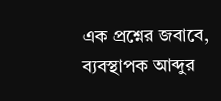এক প্রশ্নের জবাবে,  ব্যবস্থাপক আব্দুর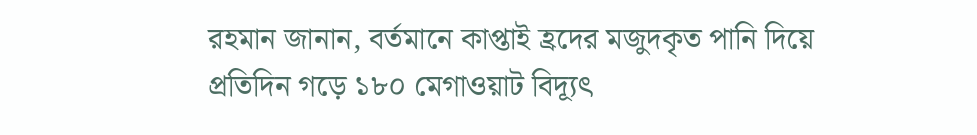রহমান জানান, বর্তমানে কাপ্তাই হ্রদের মজুদকৃত পানি দিয়ে প্রতিদিন গড়ে ১৮০ মেগাওয়াট বিদ্যূৎ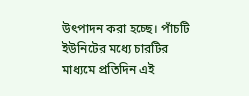উৎপাদন করা হচ্ছে। পাঁচটি ইউনিটের মধ্যে চারটির মাধ্যমে প্রতিদিন এই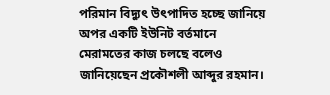পরিমান বিদ্যুৎ উৎপাদিত হচ্ছে জানিয়ে অপর একটি ইউনিট বর্তমানে মেরামতের কাজ চলছে বলেও জানিয়েছেন প্রকৌশলী আব্দুর রহমান।